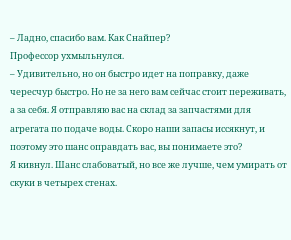– Ладно, спасибо вам. Как Снайпер?
Профессор ухмыльнулся.
– Удивительно, но он быстро идет на поправку, даже чересчур быстро. Но не за него вам сейчас стоит переживать, а за себя. Я отправляю вас на склад за запчастями для агрегата по подаче воды. Скоро наши запасы иссякнут, и поэтому это шанс оправдать вас, вы понимаете это?
Я кивнул. Шанс слабоватый, но все же лучше, чем умирать от скуки в четырех стенах.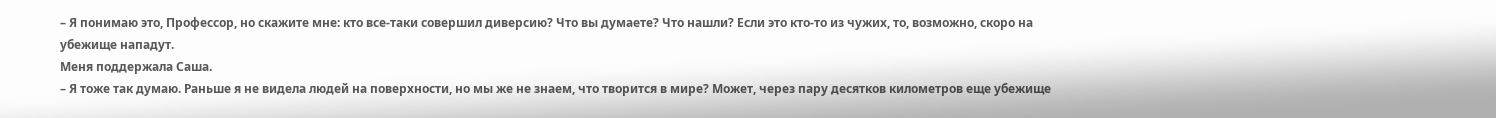– Я понимаю это, Профессор, но скажите мне: кто все-таки совершил диверсию? Что вы думаете? Что нашли? Если это кто-то из чужих, то, возможно, скоро на убежище нападут.
Меня поддержала Саша.
– Я тоже так думаю. Раньше я не видела людей на поверхности, но мы же не знаем, что творится в мире? Может, через пару десятков километров еще убежище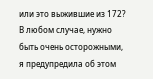или это выжившие из 172? В любом случае, нужно быть очень осторожными, я предупредила об этом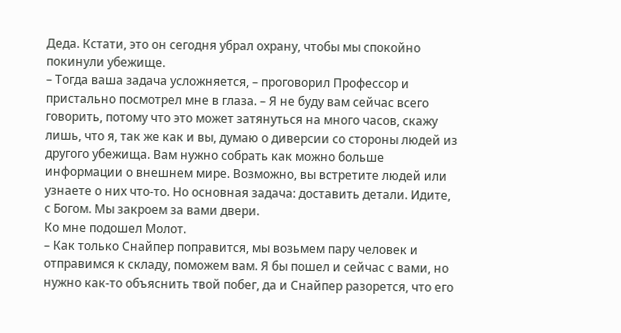Деда. Кстати, это он сегодня убрал охрану, чтобы мы спокойно покинули убежище.
– Тогда ваша задача усложняется, – проговорил Профессор и пристально посмотрел мне в глаза. – Я не буду вам сейчас всего говорить, потому что это может затянуться на много часов, скажу лишь, что я, так же как и вы, думаю о диверсии со стороны людей из другого убежища. Вам нужно собрать как можно больше информации о внешнем мире. Возможно, вы встретите людей или узнаете о них что-то. Но основная задача: доставить детали. Идите, с Богом. Мы закроем за вами двери.
Ко мне подошел Молот.
– Как только Снайпер поправится, мы возьмем пару человек и отправимся к складу, поможем вам. Я бы пошел и сейчас с вами, но нужно как-то объяснить твой побег, да и Снайпер разорется, что его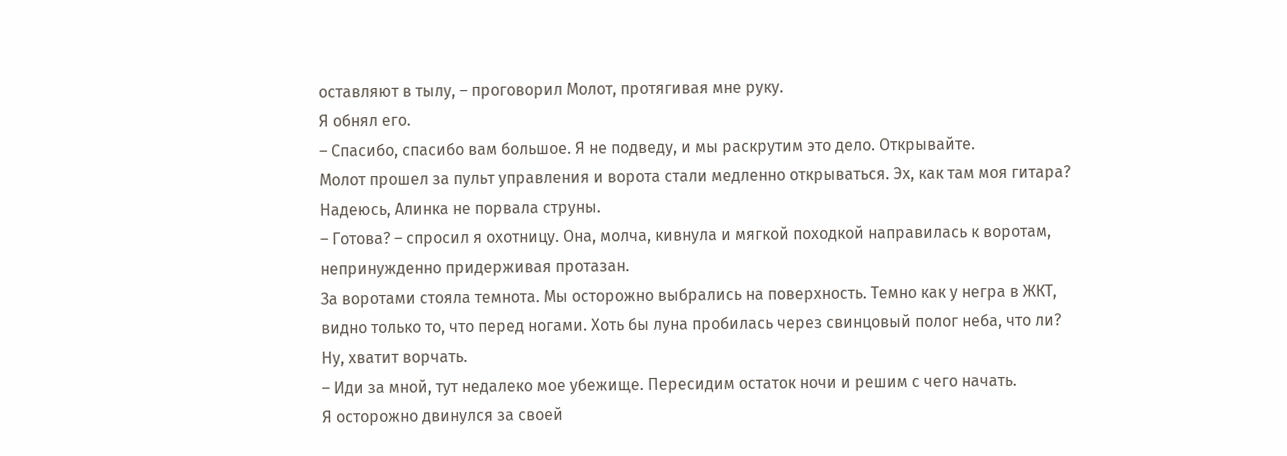оставляют в тылу, – проговорил Молот, протягивая мне руку.
Я обнял его.
– Спасибо, спасибо вам большое. Я не подведу, и мы раскрутим это дело. Открывайте.
Молот прошел за пульт управления и ворота стали медленно открываться. Эх, как там моя гитара? Надеюсь, Алинка не порвала струны.
– Готова? – спросил я охотницу. Она, молча, кивнула и мягкой походкой направилась к воротам, непринужденно придерживая протазан.
За воротами стояла темнота. Мы осторожно выбрались на поверхность. Темно как у негра в ЖКТ, видно только то, что перед ногами. Хоть бы луна пробилась через свинцовый полог неба, что ли? Ну, хватит ворчать.
– Иди за мной, тут недалеко мое убежище. Пересидим остаток ночи и решим с чего начать.
Я осторожно двинулся за своей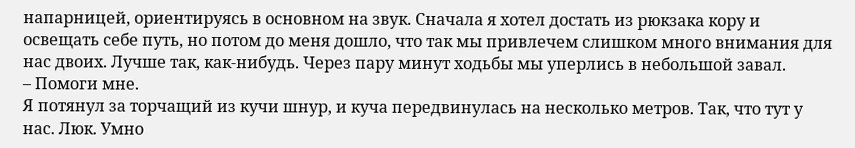напарницей, ориентируясь в основном на звук. Сначала я хотел достать из рюкзака кору и освещать себе путь, но потом до меня дошло, что так мы привлечем слишком много внимания для нас двоих. Лучше так, как-нибудь. Через пару минут ходьбы мы уперлись в небольшой завал.
– Помоги мне.
Я потянул за торчащий из кучи шнур, и куча передвинулась на несколько метров. Так, что тут у нас. Люк. Умно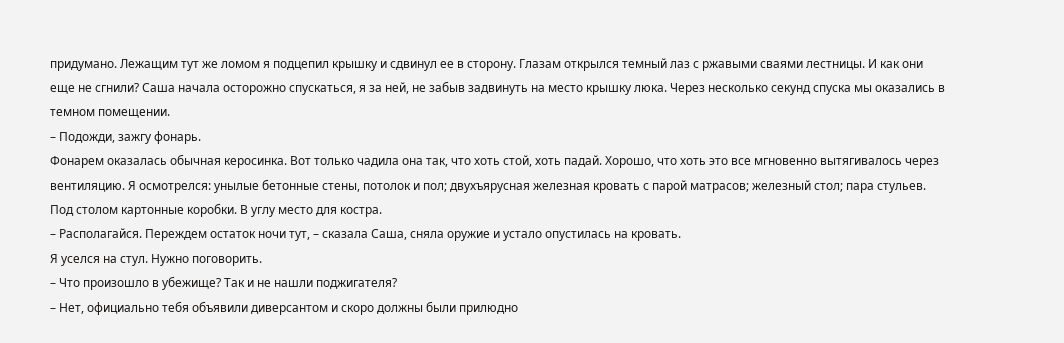придумано. Лежащим тут же ломом я подцепил крышку и сдвинул ее в сторону. Глазам открылся темный лаз с ржавыми сваями лестницы. И как они еще не сгнили? Саша начала осторожно спускаться, я за ней, не забыв задвинуть на место крышку люка. Через несколько секунд спуска мы оказались в темном помещении.
– Подожди, зажгу фонарь.
Фонарем оказалась обычная керосинка. Вот только чадила она так, что хоть стой, хоть падай. Хорошо, что хоть это все мгновенно вытягивалось через вентиляцию. Я осмотрелся: унылые бетонные стены, потолок и пол; двухъярусная железная кровать с парой матрасов; железный стол; пара стульев. Под столом картонные коробки. В углу место для костра.
– Располагайся. Переждем остаток ночи тут, – сказала Саша, сняла оружие и устало опустилась на кровать.
Я уселся на стул. Нужно поговорить.
– Что произошло в убежище? Так и не нашли поджигателя?
– Нет, официально тебя объявили диверсантом и скоро должны были прилюдно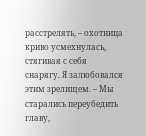расстрелять, – охотница криво усмехнулась, стягивая с себя снарягу. Я залюбовался этим зрелищем. – Мы старались переубедить главу,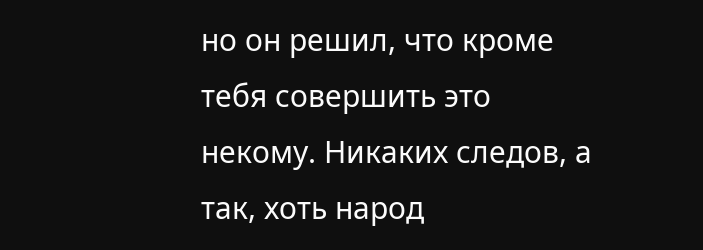но он решил, что кроме тебя совершить это некому. Никаких следов, а так, хоть народ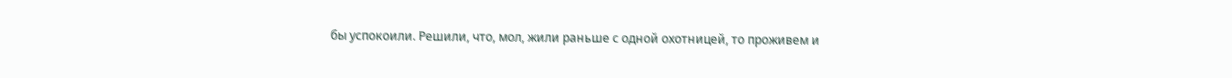бы успокоили. Решили, что, мол, жили раньше с одной охотницей, то проживем и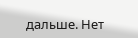дальше. Нет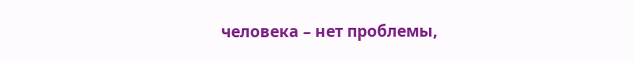человека – нет проблемы,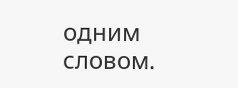одним словом.